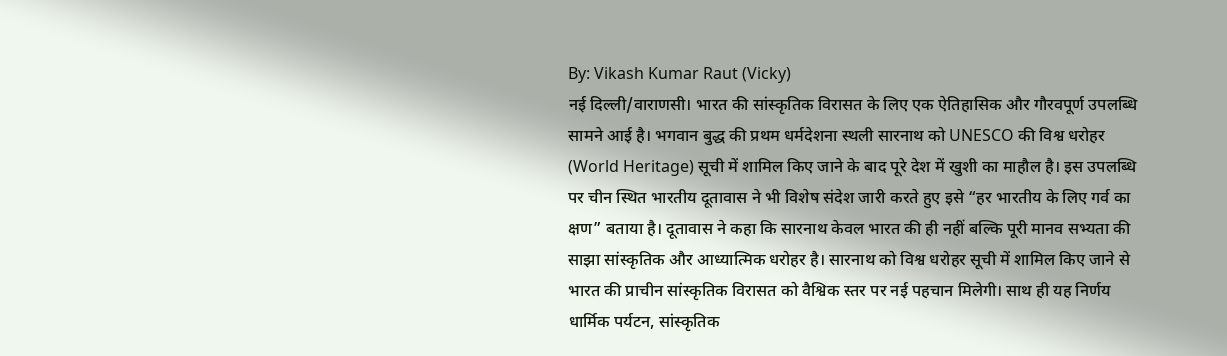By: Vikash Kumar Raut (Vicky)
नई दिल्ली/वाराणसी। भारत की सांस्कृतिक विरासत के लिए एक ऐतिहासिक और गौरवपूर्ण उपलब्धि सामने आई है। भगवान बुद्ध की प्रथम धर्मदेशना स्थली सारनाथ को UNESCO की विश्व धरोहर (World Heritage) सूची में शामिल किए जाने के बाद पूरे देश में खुशी का माहौल है। इस उपलब्धि पर चीन स्थित भारतीय दूतावास ने भी विशेष संदेश जारी करते हुए इसे “हर भारतीय के लिए गर्व का क्षण” बताया है। दूतावास ने कहा कि सारनाथ केवल भारत की ही नहीं बल्कि पूरी मानव सभ्यता की साझा सांस्कृतिक और आध्यात्मिक धरोहर है। सारनाथ को विश्व धरोहर सूची में शामिल किए जाने से भारत की प्राचीन सांस्कृतिक विरासत को वैश्विक स्तर पर नई पहचान मिलेगी। साथ ही यह निर्णय धार्मिक पर्यटन, सांस्कृतिक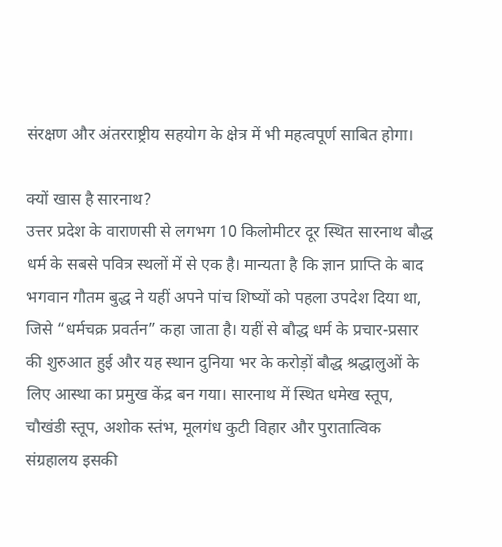संरक्षण और अंतरराष्ट्रीय सहयोग के क्षेत्र में भी महत्वपूर्ण साबित होगा।

क्यों खास है सारनाथ?
उत्तर प्रदेश के वाराणसी से लगभग 10 किलोमीटर दूर स्थित सारनाथ बौद्ध धर्म के सबसे पवित्र स्थलों में से एक है। मान्यता है कि ज्ञान प्राप्ति के बाद भगवान गौतम बुद्ध ने यहीं अपने पांच शिष्यों को पहला उपदेश दिया था, जिसे “धर्मचक्र प्रवर्तन” कहा जाता है। यहीं से बौद्ध धर्म के प्रचार-प्रसार की शुरुआत हुई और यह स्थान दुनिया भर के करोड़ों बौद्ध श्रद्धालुओं के लिए आस्था का प्रमुख केंद्र बन गया। सारनाथ में स्थित धमेख स्तूप, चौखंडी स्तूप, अशोक स्तंभ, मूलगंध कुटी विहार और पुरातात्विक संग्रहालय इसकी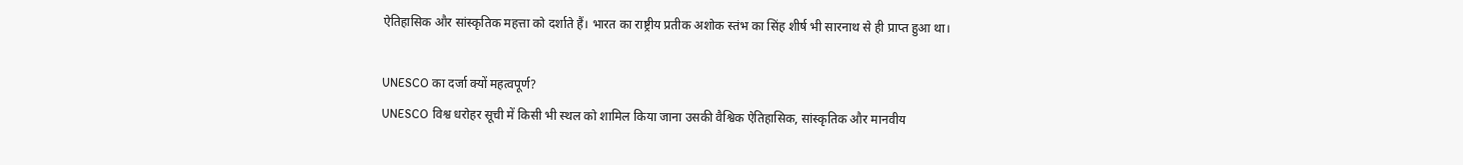ऐतिहासिक और सांस्कृतिक महत्ता को दर्शाते हैं। भारत का राष्ट्रीय प्रतीक अशोक स्तंभ का सिंह शीर्ष भी सारनाथ से ही प्राप्त हुआ था।

UNESCO का दर्जा क्यों महत्वपूर्ण?
UNESCO विश्व धरोहर सूची में किसी भी स्थल को शामिल किया जाना उसकी वैश्विक ऐतिहासिक, सांस्कृतिक और मानवीय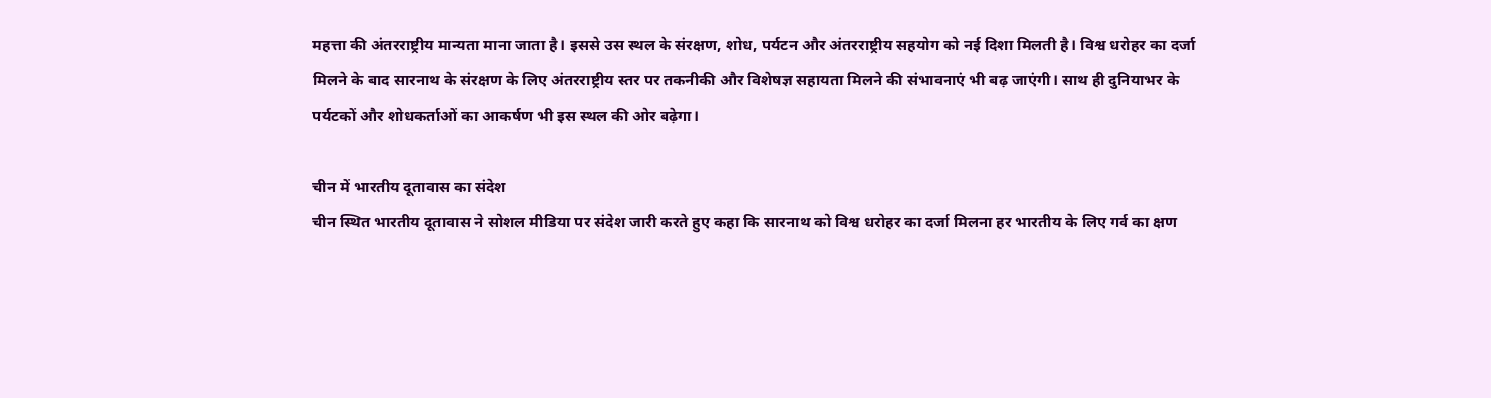महत्ता की अंतरराष्ट्रीय मान्यता माना जाता है। इससे उस स्थल के संरक्षण, शोध, पर्यटन और अंतरराष्ट्रीय सहयोग को नई दिशा मिलती है। विश्व धरोहर का दर्जा मिलने के बाद सारनाथ के संरक्षण के लिए अंतरराष्ट्रीय स्तर पर तकनीकी और विशेषज्ञ सहायता मिलने की संभावनाएं भी बढ़ जाएंगी। साथ ही दुनियाभर के पर्यटकों और शोधकर्ताओं का आकर्षण भी इस स्थल की ओर बढ़ेगा।

चीन में भारतीय दूतावास का संदेश
चीन स्थित भारतीय दूतावास ने सोशल मीडिया पर संदेश जारी करते हुए कहा कि सारनाथ को विश्व धरोहर का दर्जा मिलना हर भारतीय के लिए गर्व का क्षण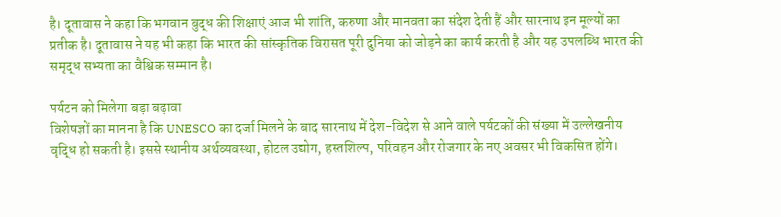है। दूतावास ने कहा कि भगवान बुद्ध की शिक्षाएं आज भी शांति, करुणा और मानवता का संदेश देती हैं और सारनाथ इन मूल्यों का प्रतीक है। दूतावास ने यह भी कहा कि भारत की सांस्कृतिक विरासत पूरी दुनिया को जोड़ने का कार्य करती है और यह उपलब्धि भारत की समृद्ध सभ्यता का वैश्विक सम्मान है।

पर्यटन को मिलेगा बड़ा बढ़ावा
विशेषज्ञों का मानना है कि UNESCO का दर्जा मिलने के बाद सारनाथ में देश-विदेश से आने वाले पर्यटकों की संख्या में उल्लेखनीय वृद्धि हो सकती है। इससे स्थानीय अर्थव्यवस्था, होटल उद्योग, हस्तशिल्प, परिवहन और रोजगार के नए अवसर भी विकसित होंगे।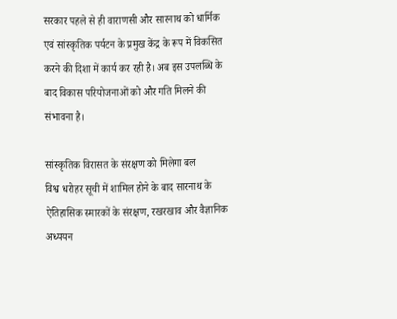सरकार पहले से ही वाराणसी और सारनाथ को धार्मिक एवं सांस्कृतिक पर्यटन के प्रमुख केंद्र के रूप में विकसित करने की दिशा में कार्य कर रही है। अब इस उपलब्धि के बाद विकास परियोजनाओं को और गति मिलने की संभावना है।

सांस्कृतिक विरासत के संरक्षण को मिलेगा बल
विश्व धरोहर सूची में शामिल होने के बाद सारनाथ के ऐतिहासिक स्मारकों के संरक्षण, रखरखाव और वैज्ञानिक अध्ययन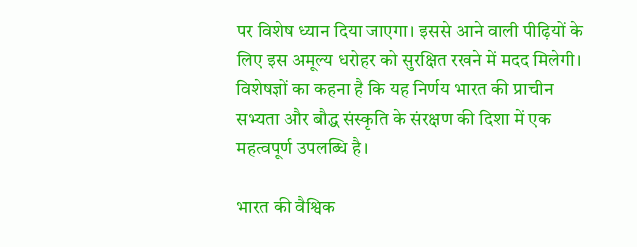पर विशेष ध्यान दिया जाएगा। इससे आने वाली पीढ़ियों के लिए इस अमूल्य धरोहर को सुरक्षित रखने में मदद मिलेगी। विशेषज्ञों का कहना है कि यह निर्णय भारत की प्राचीन सभ्यता और बौद्ध संस्कृति के संरक्षण की दिशा में एक महत्वपूर्ण उपलब्धि है।

भारत की वैश्विक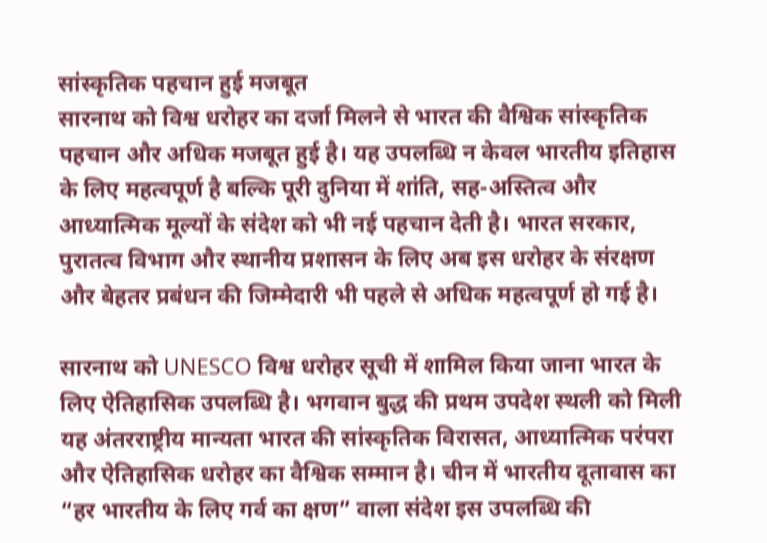सांस्कृतिक पहचान हुई मजबूत
सारनाथ को विश्व धरोहर का दर्जा मिलने से भारत की वैश्विक सांस्कृतिक पहचान और अधिक मजबूत हुई है। यह उपलब्धि न केवल भारतीय इतिहास के लिए महत्वपूर्ण है बल्कि पूरी दुनिया में शांति, सह-अस्तित्व और आध्यात्मिक मूल्यों के संदेश को भी नई पहचान देती है। भारत सरकार, पुरातत्व विभाग और स्थानीय प्रशासन के लिए अब इस धरोहर के संरक्षण और बेहतर प्रबंधन की जिम्मेदारी भी पहले से अधिक महत्वपूर्ण हो गई है।

सारनाथ को UNESCO विश्व धरोहर सूची में शामिल किया जाना भारत के लिए ऐतिहासिक उपलब्धि है। भगवान बुद्ध की प्रथम उपदेश स्थली को मिली यह अंतरराष्ट्रीय मान्यता भारत की सांस्कृतिक विरासत, आध्यात्मिक परंपरा और ऐतिहासिक धरोहर का वैश्विक सम्मान है। चीन में भारतीय दूतावास का “हर भारतीय के लिए गर्व का क्षण” वाला संदेश इस उपलब्धि की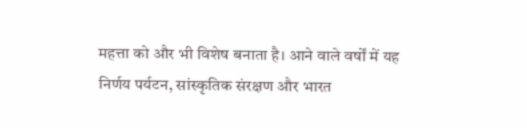महत्ता को और भी विशेष बनाता है। आने वाले वर्षों में यह निर्णय पर्यटन, सांस्कृतिक संरक्षण और भारत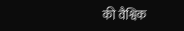की वैश्विक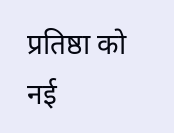प्रतिष्ठा को नई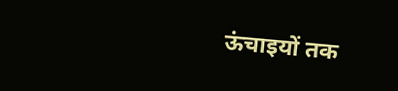ऊंचाइयों तक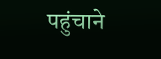पहुंचाने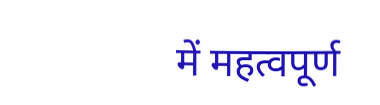में महत्वपूर्ण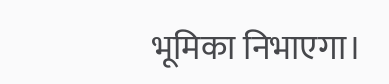भूमिका निभाएगा।